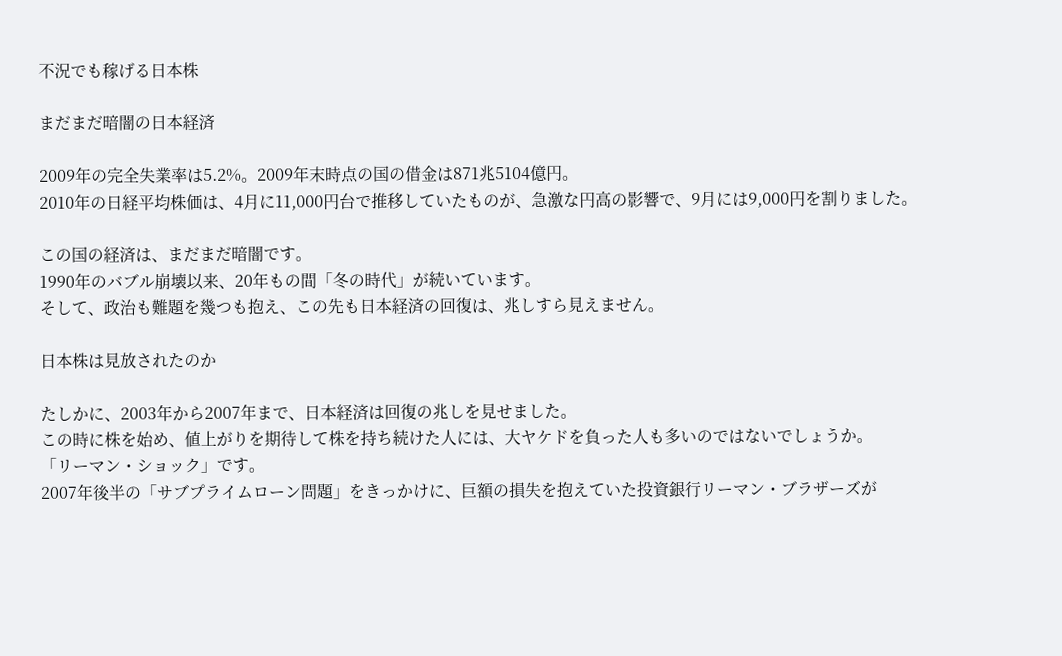不況でも稼げる日本株

まだまだ暗闇の日本経済

2009年の完全失業率は5.2%。2009年末時点の国の借金は871兆5104億円。
2010年の日経平均株価は、4月に11,000円台で推移していたものが、急激な円高の影響で、9月には9,000円を割りました。

この国の経済は、まだまだ暗闇です。
1990年のバブル崩壊以来、20年もの間「冬の時代」が続いています。
そして、政治も難題を幾つも抱え、この先も日本経済の回復は、兆しすら見えません。

日本株は見放されたのか

たしかに、2003年から2007年まで、日本経済は回復の兆しを見せました。
この時に株を始め、値上がりを期待して株を持ち続けた人には、大ヤケドを負った人も多いのではないでしょうか。
「リーマン・ショック」です。
2007年後半の「サブプライムローン問題」をきっかけに、巨額の損失を抱えていた投資銀行リーマン・ブラザーズが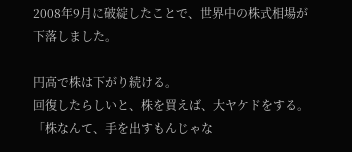2008年9月に破綻したことで、世界中の株式相場が下落しました。

円高で株は下がり続ける。
回復したらしいと、株を買えば、大ヤケドをする。
「株なんて、手を出すもんじゃな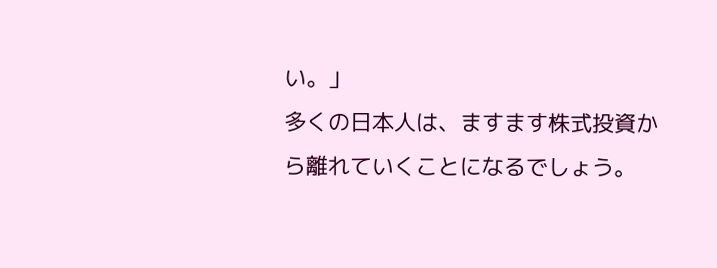い。」
多くの日本人は、ますます株式投資から離れていくことになるでしょう。